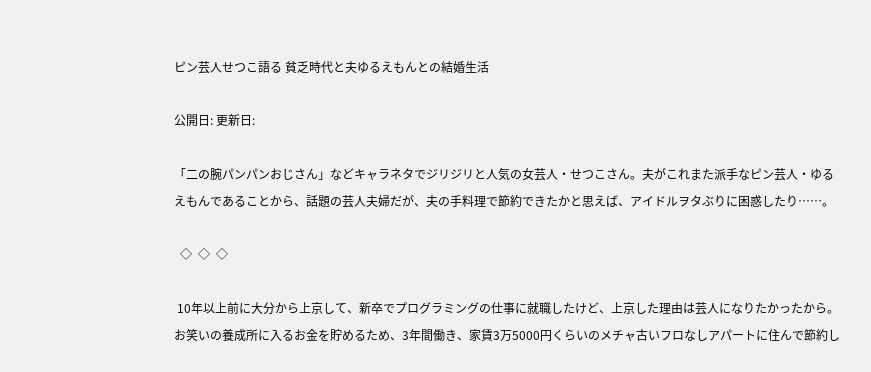ピン芸人せつこ語る 貧乏時代と夫ゆるえもんとの結婚生活

公開日: 更新日:

「二の腕パンパンおじさん」などキャラネタでジリジリと人気の女芸人・せつこさん。夫がこれまた派手なピン芸人・ゆるえもんであることから、話題の芸人夫婦だが、夫の手料理で節約できたかと思えば、アイドルヲタぶりに困惑したり……。

  ◇  ◇  ◇

 10年以上前に大分から上京して、新卒でプログラミングの仕事に就職したけど、上京した理由は芸人になりたかったから。お笑いの養成所に入るお金を貯めるため、3年間働き、家賃3万5000円くらいのメチャ古いフロなしアパートに住んで節約し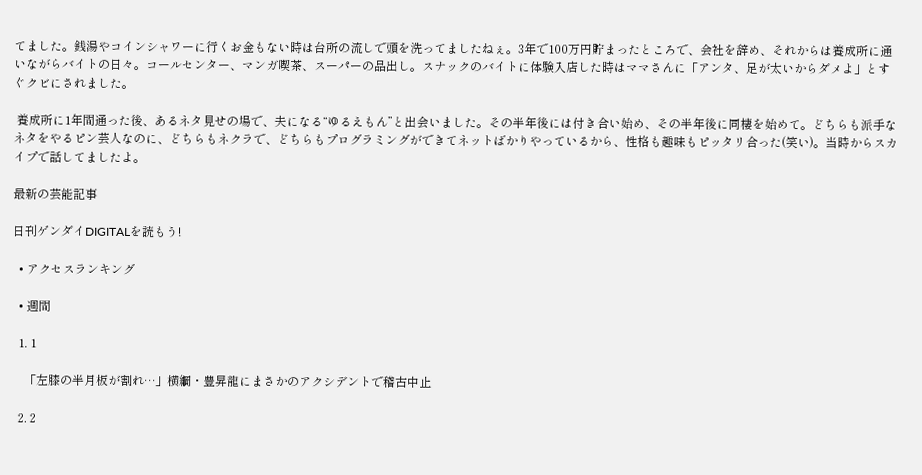てました。銭湯やコインシャワーに行くお金もない時は台所の流しで頭を洗ってましたねぇ。3年で100万円貯まったところで、会社を辞め、それからは養成所に通いながらバイトの日々。コールセンター、マンガ喫茶、スーパーの品出し。スナックのバイトに体験入店した時はママさんに「アンタ、足が太いからダメよ」とすぐクビにされました。

 養成所に1年間通った後、あるネタ見せの場で、夫になる“ゆるえもん”と出会いました。その半年後には付き合い始め、その半年後に同棲を始めて。どちらも派手なネタをやるピン芸人なのに、どちらもネクラで、どちらもプログラミングができてネットばかりやっているから、性格も趣味もピッタリ合った(笑い)。当時からスカイプで話してましたよ。

最新の芸能記事

日刊ゲンダイDIGITALを読もう!

  • アクセスランキング

  • 週間

  1. 1

    「左膝の半月板が割れ…」横綱・豊昇龍にまさかのアクシデントで稽古中止

  2. 2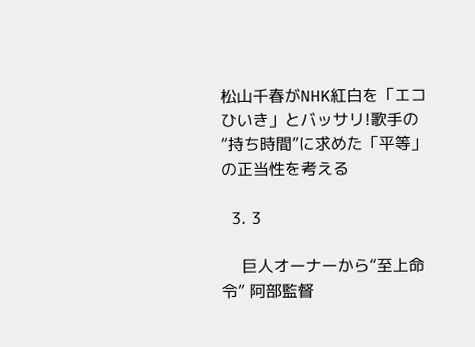松山千春がNHK紅白を「エコひいき」とバッサリ!歌手の“持ち時間”に求めた「平等」の正当性を考える

  3. 3

    巨人オーナーから“至上命令” 阿部監督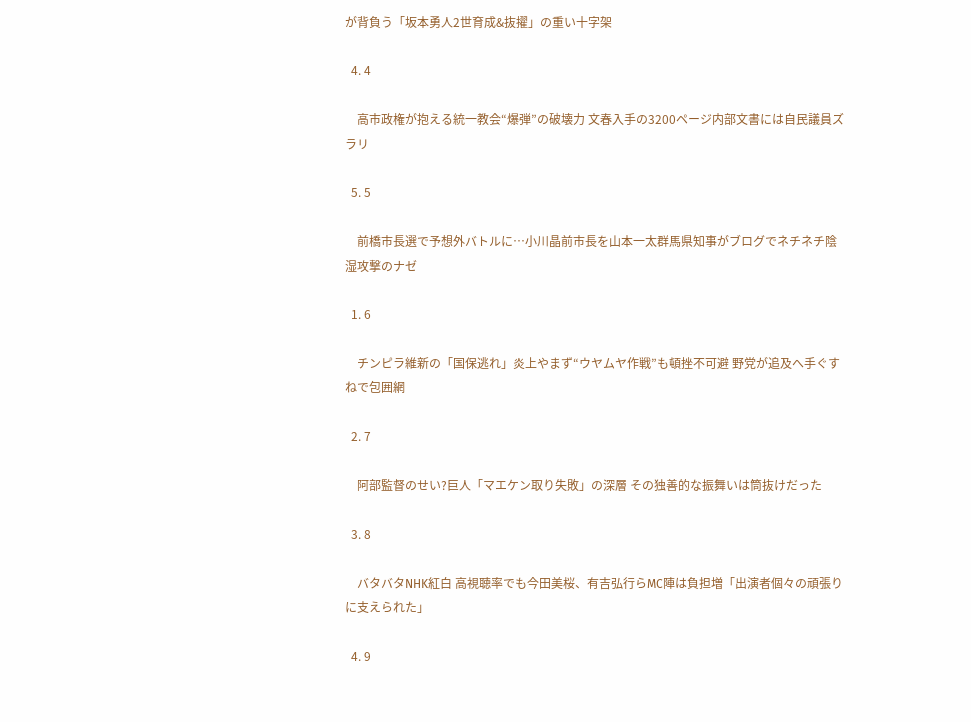が背負う「坂本勇人2世育成&抜擢」の重い十字架

  4. 4

    高市政権が抱える統一教会“爆弾”の破壊力 文春入手の3200ページ内部文書には自民議員ズラリ

  5. 5

    前橋市長選で予想外バトルに…小川晶前市長を山本一太群馬県知事がブログでネチネチ陰湿攻撃のナゼ

  1. 6

    チンピラ維新の「国保逃れ」炎上やまず“ウヤムヤ作戦”も頓挫不可避 野党が追及へ手ぐすねで包囲網

  2. 7

    阿部監督のせい?巨人「マエケン取り失敗」の深層 その独善的な振舞いは筒抜けだった

  3. 8

    バタバタNHK紅白 高視聴率でも今田美桜、有吉弘行らMC陣は負担増「出演者個々の頑張りに支えられた」

  4. 9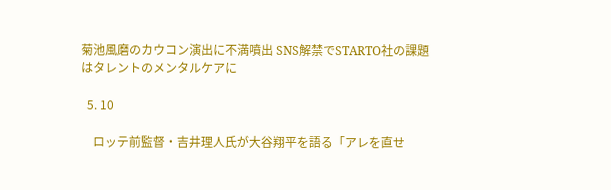菊池風磨のカウコン演出に不満噴出 SNS解禁でSTARTO社の課題はタレントのメンタルケアに

  5. 10

    ロッテ前監督・吉井理人氏が大谷翔平を語る「アレを直せ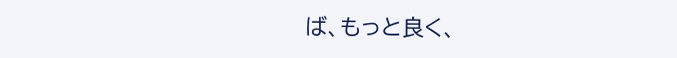ば、もっと良く、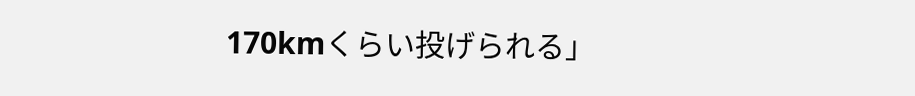170kmくらい投げられる」